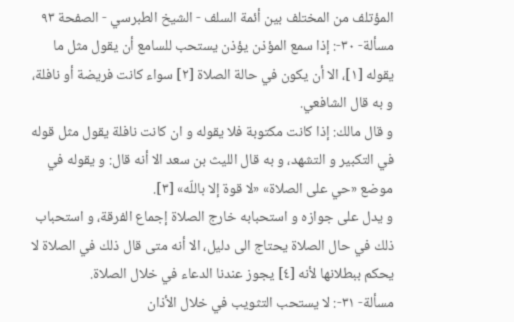المؤتلف من المختلف بين أئمة السلف - الشيخ الطبرسي - الصفحة ٩٣
مسألة- ٣٠-: إذا سمع المؤذن يؤذن يستحب للسامع أن يقول مثل ما يقوله [١]، الا أن يكون في حالة الصلاة [٢] سواء كانت فريضة أو نافلة، و به قال الشافعي.
و قال مالك: إذا كانت مكتوبة فلا يقوله و ان كانت نافلة يقول مثل قوله في التكبير و التشهد، و به قال الليث بن سعد الا أنه قال: و يقوله في موضع «حي على الصلاة» «لا قوة إلا باللّه» [٣].
و يدل على جوازه و استحبابه خارج الصلاة إجماع الفرقة، و استحباب ذلك في حال الصلاة يحتاج الى دليل، الا أنه متى قال ذلك في الصلاة لا يحكم ببطلانها لأنه [٤] يجوز عندنا الدعاء في خلال الصلاة.
مسألة- ٣١-: لا يستحب التثويب في خلال الأذان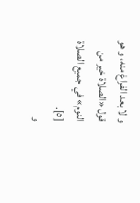و لا بعد الفراغ منه، و هو قول «الصلاة خير من النوم» في جميع الصلاة [٥].
و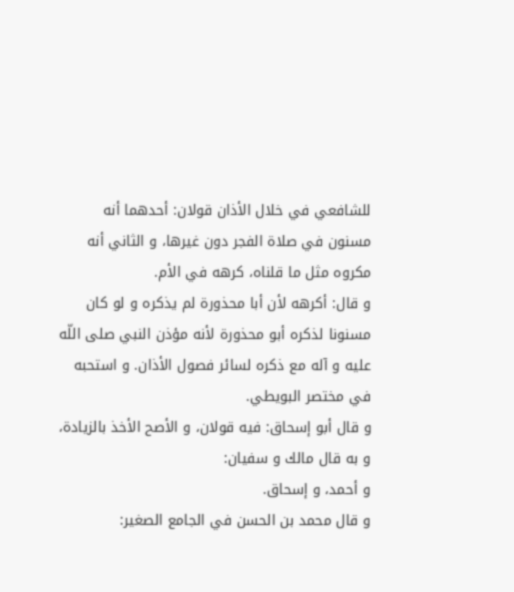للشافعي في خلال الأذان قولان: أحدهما أنه مسنون في صلاة الفجر دون غيرها، و الثاني أنه مكروه مثل ما قلناه، كرهه في الأم.
و قال: أكرهه لأن أبا محذورة لم يذكره و لو كان مسنونا لذكره أبو محذورة لأنه مؤذن النبي صلى اللّه عليه و آله مع ذكره لسائر فصول الأذان. و استحبه في مختصر البويطي.
و قال أبو إسحاق: فيه قولان، و الأصح الأخذ بالزيادة، و به قال مالك و سفيان:
و أحمد، و إسحاق.
و قال محمد بن الحسن في الجامع الصغير: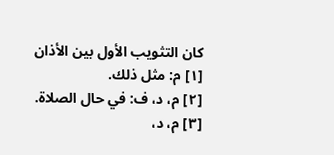كان التثويب الأول بين الأذان
[١] م: مثل ذلك.
[٢] م، د، ف: في حال الصلاة.
[٣] م، د،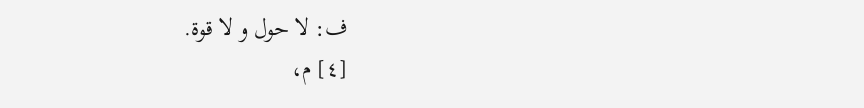ف: لا حول و لا قوة.
[٤] م،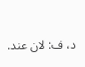د، ف: لان عند.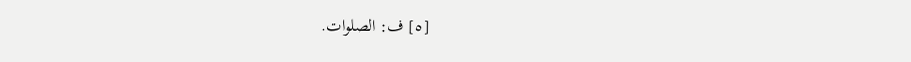[٥] ف: الصلوات.